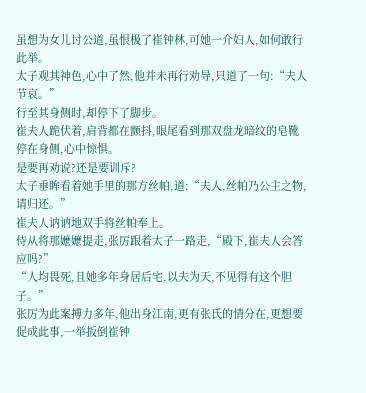虽想为女儿讨公道,虽恨极了崔钟林,可她一介妇人,如何敢行此举。
太子观其神色,心中了然,他并未再行劝导,只道了一句:“夫人节哀。”
行至其身侧时,却停下了脚步。
崔夫人跪伏着,肩背都在颤抖,眼尾看到那双盘龙暗纹的皂靴停在身侧,心中惊惧。
是要再劝说?还是要训斥?
太子垂眸看着她手里的那方丝帕,道:“夫人,丝帕乃公主之物,请归还。”
崔夫人讷讷地双手将丝帕奉上。
侍从将那嬷嬷提走,张厉跟着太子一路走,“殿下,崔夫人会答应吗?”
“人均畏死,且她多年身居后宅,以夫为天,不见得有这个胆子。”
张厉为此案搏力多年,他出身江南,更有张氏的情分在,更想要促成此事,一举扳倒崔钟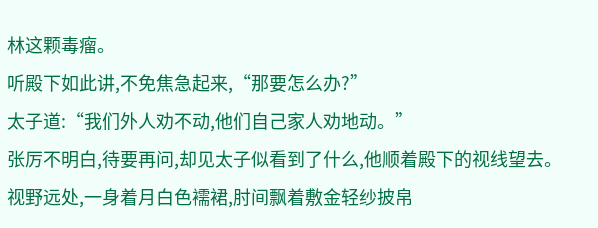林这颗毒瘤。
听殿下如此讲,不免焦急起来,“那要怎么办?”
太子道:“我们外人劝不动,他们自己家人劝地动。”
张厉不明白,待要再问,却见太子似看到了什么,他顺着殿下的视线望去。
视野远处,一身着月白色襦裙,肘间飘着敷金轻纱披帛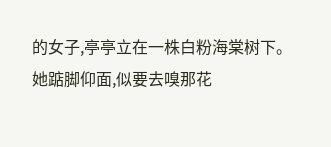的女子,亭亭立在一株白粉海棠树下。
她踮脚仰面,似要去嗅那花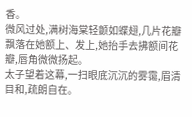香。
微风过处,满树海棠轻颤如蝶翅,几片花瓣飘落在她额上、发上,她抬手去拂额间花瓣,唇角微微扬起。
太子望着这幕,一扫眼底沉沉的雾霭,眉清目和,疏朗自在。